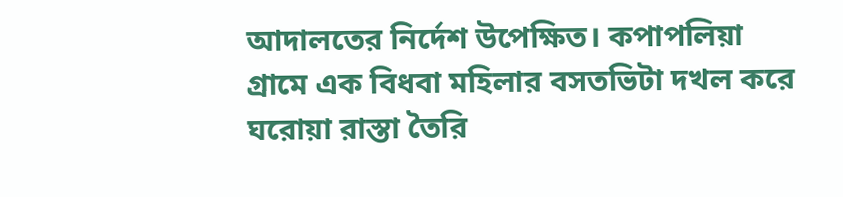আদালতের নির্দেশ উপেক্ষিত। কপাপলিয়া গ্রামে এক বিধবা মহিলার বসতভিটা দখল করে ঘরোয়া রাস্তা তৈরি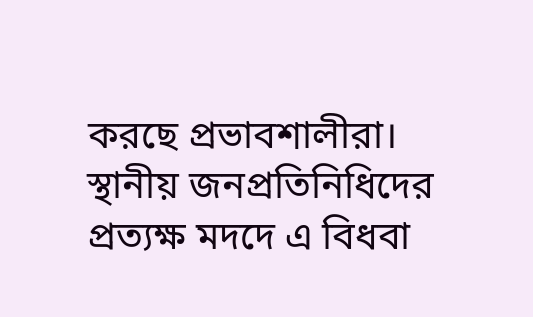করছে প্রভাবশালীরা। স্থানীয় জনপ্রতিনিধিদের প্রত্যক্ষ মদদে এ বিধবা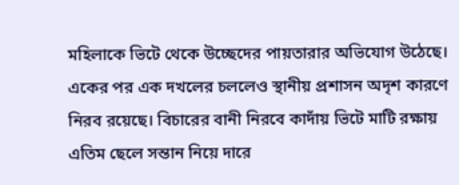মহিলাকে ভিটে থেকে উচ্ছেদের পায়তারার অভিযোগ উঠেছে। একের পর এক দখলের চললেও স্থানীয় প্রশাসন অদৃশ কারণে নিরব রয়েছে। বিচারের বানী নিরবে কাদাঁয় ভিটে মাটি রক্ষায় এতিম ছেলে সন্তান নিয়ে দারে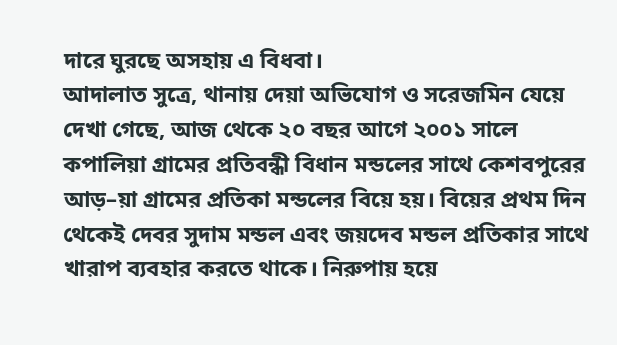দারে ঘুরছে অসহায় এ বিধবা।
আদালাত সুত্রে, থানায় দেয়া অভিযোগ ও সরেজমিন যেয়ে দেখা গেছে, আজ থেকে ২০ বছর আগে ২০০১ সালে কপালিয়া গ্রামের প্রতিবন্ধী বিধান মন্ডলের সাথে কেশবপুরের আড়–য়া গ্রামের প্রতিকা মন্ডলের বিয়ে হয়। বিয়ের প্রথম দিন থেকেই দেবর সুদাম মন্ডল এবং জয়দেব মন্ডল প্রতিকার সাথে খারাপ ব্যবহার করতে থাকে। নিরুপায় হয়ে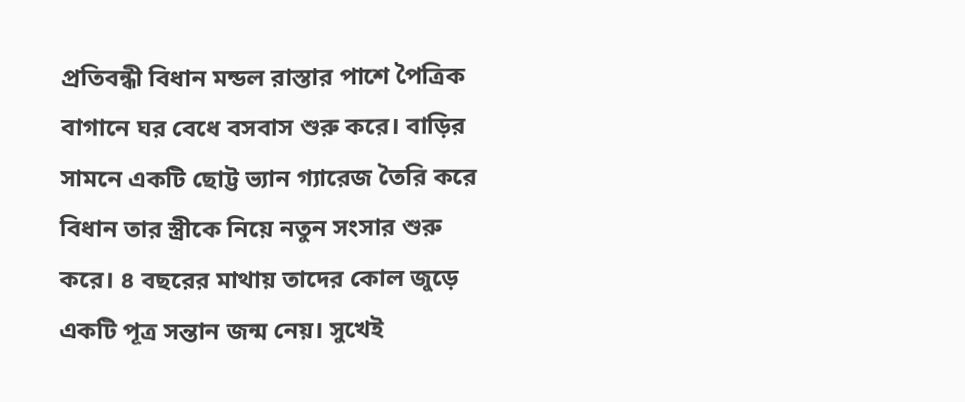প্রতিবন্ধী বিধান মন্ডল রাস্তার পাশে পৈত্রিক বাগানে ঘর বেধে বসবাস শুরু করে। বাড়ির সামনে একটি ছোট্ট ভ্যান গ্যারেজ তৈরি করে বিধান তার স্ত্রীকে নিয়ে নতুন সংসার শুরু করে। ৪ বছরের মাথায় তাদের কোল জুড়ে একটি পূত্র সন্তান জন্ম নেয়। সুখেই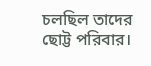চলছিল তাদের ছোট্ট পরিবার।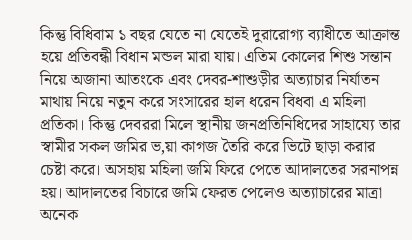কিন্তু বিধিবাম ১ বছর যেতে না যেতেই দুরারোগ্য ব্যাধীতে আক্রান্ত হয়ে প্রতিবন্ধী বিধান মন্ডল মারা যায়। এতিম কোলের শিশু সন্তান নিয়ে অজানা আতংকে এবং দেবর-শাশুড়ীর অত্যাচার নির্যাতন মাথায় নিয়ে নতুন করে সংসারের হাল ধরেন বিধবা এ মহিলা প্রতিকা। কিন্তু দেবররা মিলে স্থানীয় জনপ্রতিনিধিদের সাহায্যে তার স্বামীর সকল জমির ভ‚য়া কাগজ তৈরি করে ভিটে ছাড়া করার চেষ্টা করে। অসহায় মহিলা জমি ফিরে পেতে আদালতের সরনাপন্ন হয়। আদালতের বিচারে জমি ফেরত পেলেও অত্যাচারের মাত্রা অনেক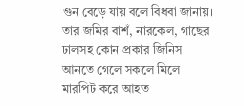গুন বেড়ে যায় বলে বিধবা জানায়। তার জমির বাশঁ, নারকেল, গাছের ঢালসহ কোন প্রকার জিনিস আনতে গেলে সকলে মিলে মারপিট করে আহত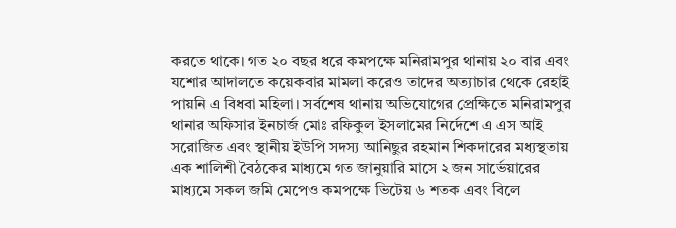করতে থাকে। গত ২০ বছর ধরে কমপক্ষে মনিরামপুর থানায় ২০ বার এবং যশোর আদালতে কয়েকবার মামলা করেও তাদের অত্যাচার থেকে রেহাই পায়নি এ বিধবা মহিলা। সর্বশেষ থানায় অভিযোগের প্রেক্ষিতে মনিরামপুর থানার অফিসার ইনচার্জ মোঃ রফিকুল ইসলামের নির্দেশে এ এস আই সরোজিত এবং স্থানীয় ইউপি সদস্য আনিছুর রহমান শিকদারের মধ্যস্থতায় এক শালিশী বৈঠকের মাধ্যমে গত জানুয়ারি মাসে ২ জন সার্ভেয়ারের মাধ্যমে সকল জমি মেপেও কমপক্ষে ভিটেয় ৬ শতক এবং বিলে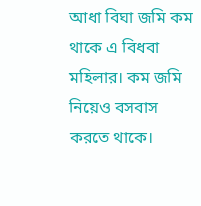আধা বিঘা জমি কম থাকে এ বিধবা মহিলার। কম জমি নিয়েও বসবাস করতে থাকে।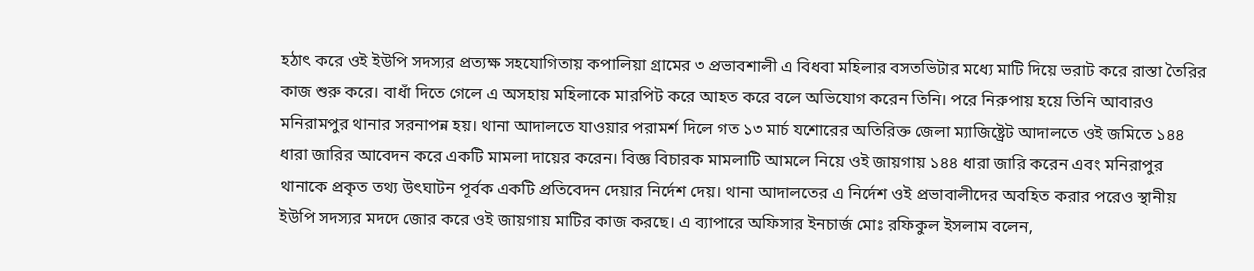হঠাৎ করে ওই ইউপি সদস্যর প্রত্যক্ষ সহযোগিতায় কপালিয়া গ্রামের ৩ প্রভাবশালী এ বিধবা মহিলার বসতভিটার মধ্যে মাটি দিয়ে ভরাট করে রাস্তা তৈরির কাজ শুরু করে। বাধাঁ দিতে গেলে এ অসহায় মহিলাকে মারপিট করে আহত করে বলে অভিযোগ করেন তিনি। পরে নিরুপায় হয়ে তিনি আবারও মনিরামপুর থানার সরনাপন্ন হয়। থানা আদালতে যাওয়ার পরামর্শ দিলে গত ১৩ মার্চ যশোরের অতিরিক্ত জেলা ম্যাজিষ্ট্রেট আদালতে ওই জমিতে ১৪৪ ধারা জারির আবেদন করে একটি মামলা দায়ের করেন। বিজ্ঞ বিচারক মামলাটি আমলে নিয়ে ওই জায়গায় ১৪৪ ধারা জারি করেন এবং মনিরাপুর থানাকে প্রকৃত তথ্য উৎঘাটন পূর্বক একটি প্রতিবেদন দেয়ার নির্দেশ দেয়। থানা আদালতের এ নির্দেশ ওই প্রভাবালীদের অবহিত করার পরেও স্থানীয় ইউপি সদস্যর মদদে জোর করে ওই জায়গায় মাটির কাজ করছে। এ ব্যাপারে অফিসার ইনচার্জ মোঃ রফিকুল ইসলাম বলেন,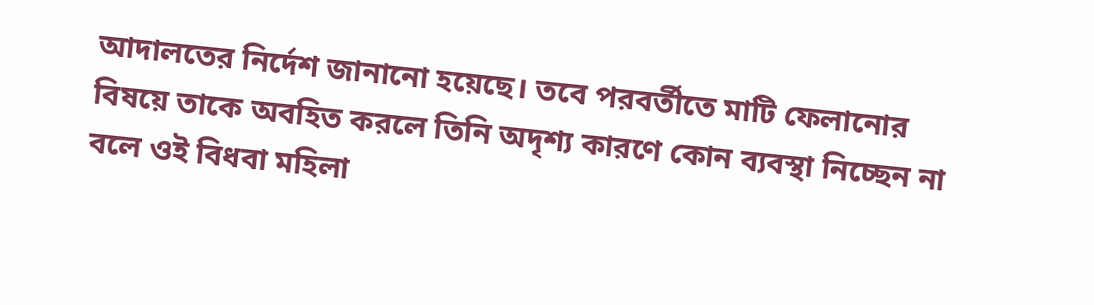আদালতের নির্দেশ জানানো হয়েছে। তবে পরবর্তীতে মাটি ফেলানোর বিষয়ে তাকে অবহিত করলে তিনি অদৃশ্য কারণে কোন ব্যবস্থা নিচ্ছেন না বলে ওই বিধবা মহিলা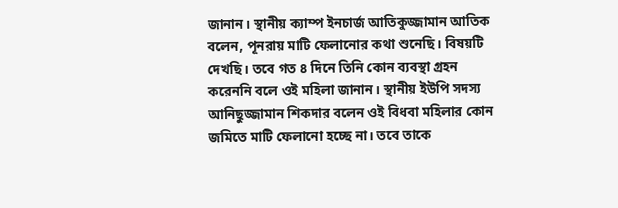জানান। স্থানীয় ক্যাম্প ইনচার্জ আতিকুজ্জামান আতিক বলেন, পূনরায় মাটি ফেলানোর কথা শুনেছি। বিষয়টি দেখছি। তবে গত ৪ দিনে তিনি কোন ব্যবস্থা গ্রহন করেননি বলে ওই মহিলা জানান। স্থানীয় ইউপি সদস্য আনিছুজ্জামান শিকদার বলেন ওই বিধবা মহিলার কোন জমিতে মাটি ফেলানো হচ্ছে না। তবে তাকে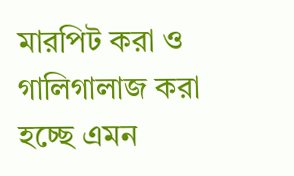মারপিট করা ও গালিগালাজ করা হচ্ছে এমন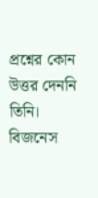প্রশ্নের কোন উত্তর দেননি তিনি।
বিজনেস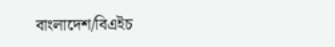বাংলাদেশ/বিএইচ